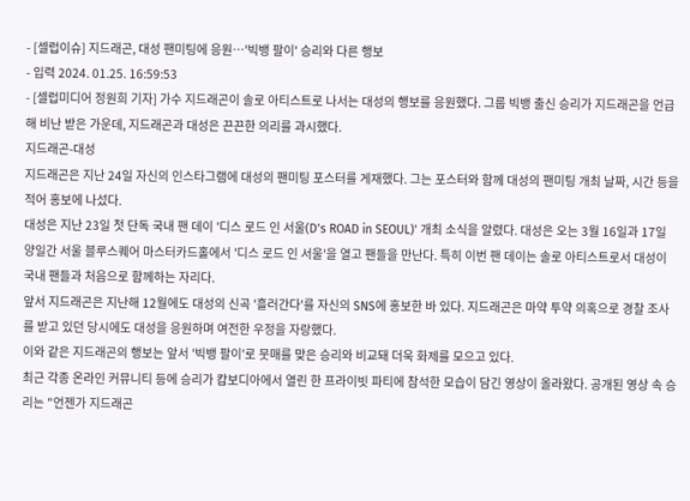- [셀럽이슈] 지드래곤, 대성 팬미팅에 응원…'빅뱅 팔이' 승리와 다른 행보
- 입력 2024. 01.25. 16:59:53
- [셀럽미디어 정원희 기자] 가수 지드래곤이 솔로 아티스트로 나서는 대성의 행보를 응원했다. 그룹 빅뱅 출신 승리가 지드래곤을 언급해 비난 받은 가운데, 지드래곤과 대성은 끈끈한 의리를 과시했다.
지드래곤-대성
지드래곤은 지난 24일 자신의 인스타그램에 대성의 팬미팅 포스터를 게재했다. 그는 포스터와 함께 대성의 팬미팅 개최 날짜, 시간 등을 적어 홍보에 나섰다.
대성은 지난 23일 첫 단독 국내 팬 데이 '디스 로드 인 서울(D's ROAD in SEOUL)' 개최 소식을 알렸다. 대성은 오는 3월 16일과 17일 양일간 서울 블루스퀘어 마스터카드홀에서 '디스 로드 인 서울'을 열고 팬들을 만난다. 특히 이번 팬 데이는 솔로 아티스트로서 대성이 국내 팬들과 처음으로 함께하는 자리다.
앞서 지드래곤은 지난해 12월에도 대성의 신곡 '흘러간다'를 자신의 SNS에 홍보한 바 있다. 지드래곤은 마약 투약 의혹으로 경찰 조사를 받고 있던 당시에도 대성을 응원하며 여전한 우정을 자랑했다.
이와 같은 지드래곤의 행보는 앞서 '빅뱅 팔이'로 뭇매를 맞은 승리와 비교돼 더욱 화제를 모으고 있다.
최근 각종 온라인 커뮤니티 등에 승리가 캄보디아에서 열린 한 프라이빗 파티에 참석한 모습이 담긴 영상이 올라왔다. 공개된 영상 속 승리는 "언젠가 지드래곤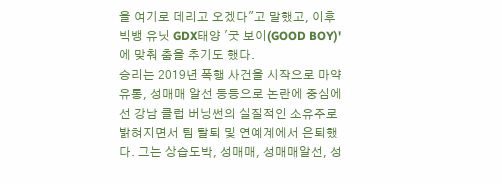을 여기로 데리고 오겠다"고 말했고, 이후 빅뱅 유닛 GDX태양 '굿 보이(GOOD BOY)'에 맞춰 춤을 추기도 했다.
승리는 2019년 폭행 사건을 시작으로 마약 유통, 성매매 알선 등등으로 논란에 중심에 선 강남 클럽 버닝썬의 실질적인 소유주로 밝혀지면서 팀 탈퇴 및 연예계에서 은퇴했다. 그는 상습도박, 성매매, 성매매알선, 성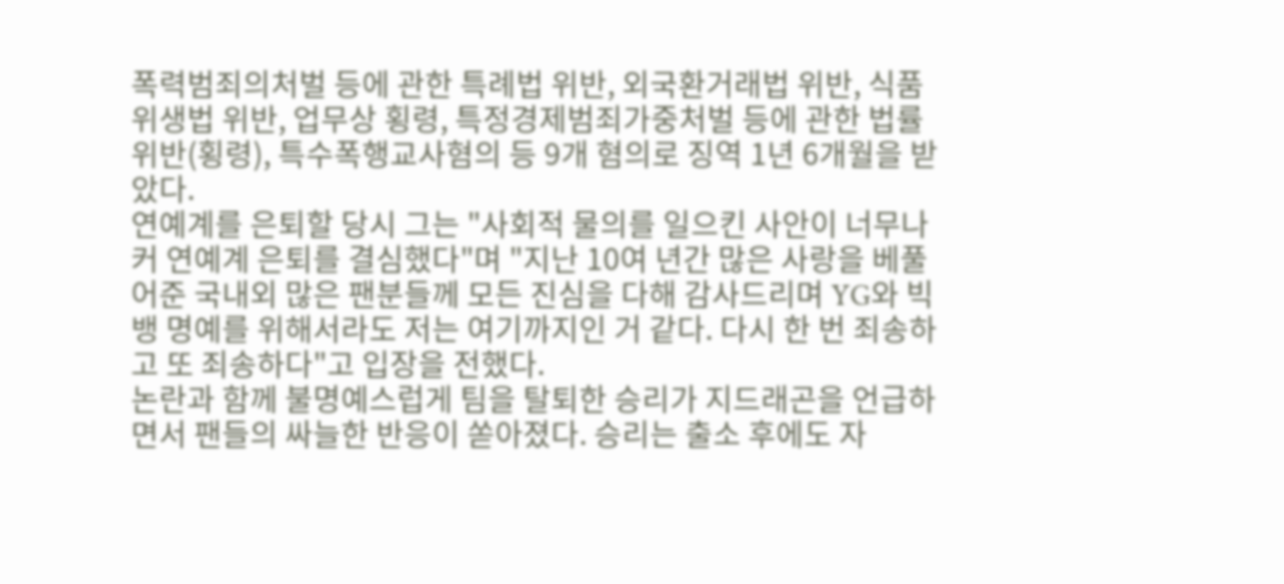폭력범죄의처벌 등에 관한 특례법 위반, 외국환거래법 위반, 식품위생법 위반, 업무상 횡령, 특정경제범죄가중처벌 등에 관한 법률 위반(횡령), 특수폭행교사혐의 등 9개 혐의로 징역 1년 6개월을 받았다.
연예계를 은퇴할 당시 그는 "사회적 물의를 일으킨 사안이 너무나 커 연예계 은퇴를 결심했다"며 "지난 10여 년간 많은 사랑을 베풀어준 국내외 많은 팬분들께 모든 진심을 다해 감사드리며 YG와 빅뱅 명예를 위해서라도 저는 여기까지인 거 같다. 다시 한 번 죄송하고 또 죄송하다"고 입장을 전했다.
논란과 함께 불명예스럽게 팀을 탈퇴한 승리가 지드래곤을 언급하면서 팬들의 싸늘한 반응이 쏟아졌다. 승리는 출소 후에도 자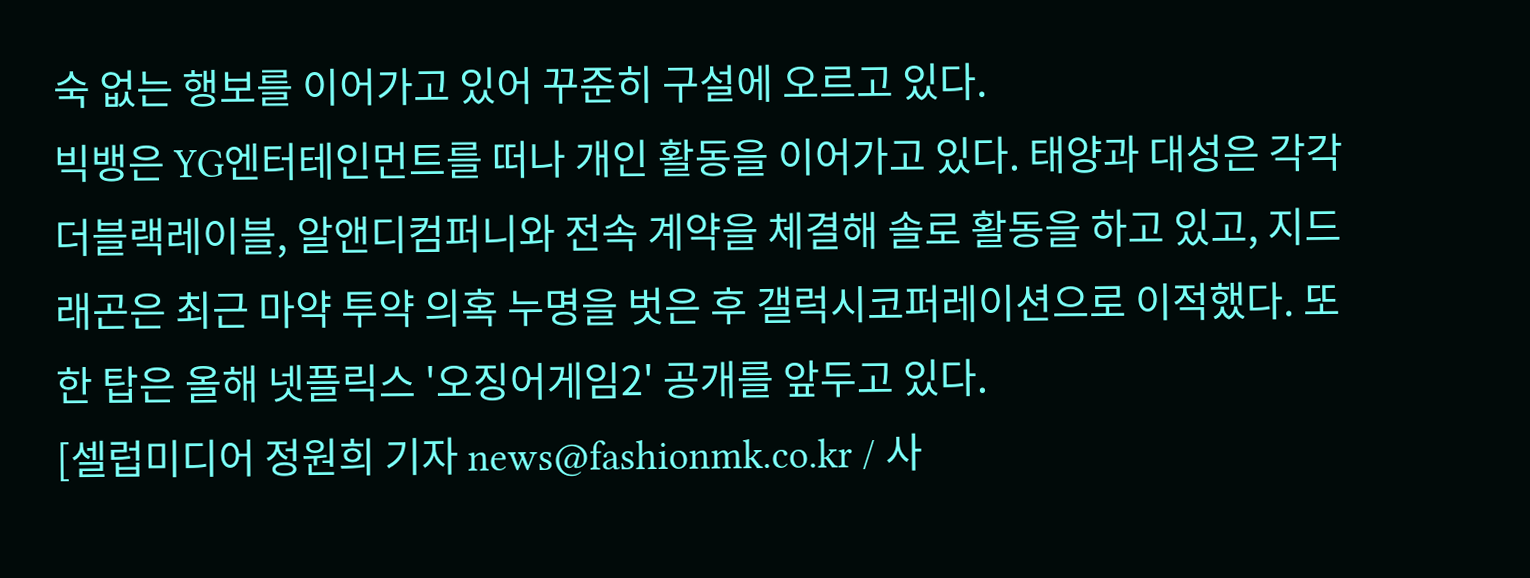숙 없는 행보를 이어가고 있어 꾸준히 구설에 오르고 있다.
빅뱅은 YG엔터테인먼트를 떠나 개인 활동을 이어가고 있다. 태양과 대성은 각각 더블랙레이블, 알앤디컴퍼니와 전속 계약을 체결해 솔로 활동을 하고 있고, 지드래곤은 최근 마약 투약 의혹 누명을 벗은 후 갤럭시코퍼레이션으로 이적했다. 또한 탑은 올해 넷플릭스 '오징어게임2' 공개를 앞두고 있다.
[셀럽미디어 정원희 기자 news@fashionmk.co.kr / 사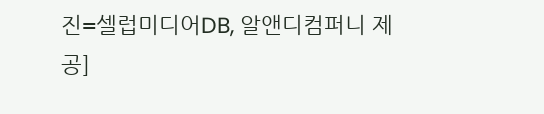진=셀럽미디어DB, 알앤디컴퍼니 제공]